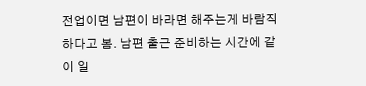전업이면 남편이 바라면 해주는게 바람직하다고 봄. 남편 출근 준비하는 시간에 같이 일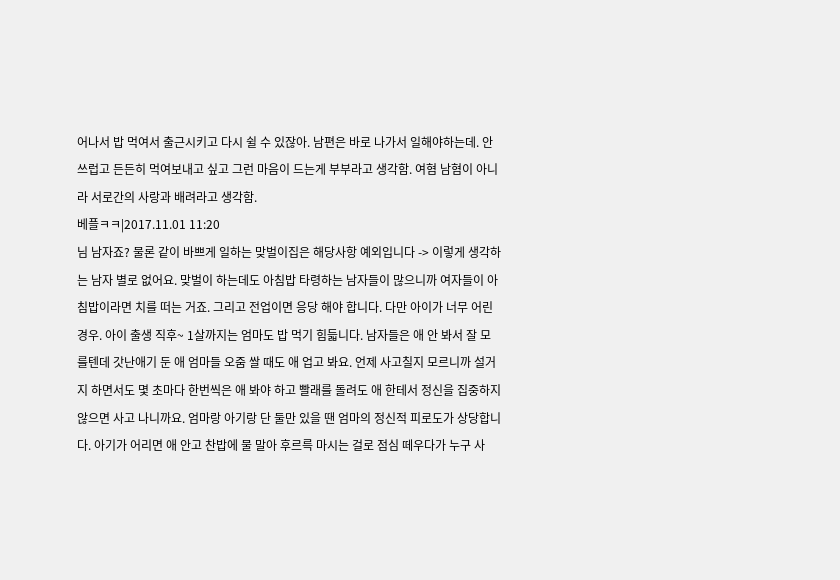어나서 밥 먹여서 출근시키고 다시 쉴 수 있잖아. 남편은 바로 나가서 일해야하는데. 안쓰럽고 든든히 먹여보내고 싶고 그런 마음이 드는게 부부라고 생각함. 여혐 남혐이 아니라 서로간의 사랑과 배려라고 생각함.
베플ㅋㅋ|2017.11.01 11:20
님 남자죠? 물론 같이 바쁘게 일하는 맞벌이집은 해당사항 예외입니다 -> 이렇게 생각하는 남자 별로 없어요. 맞벌이 하는데도 아침밥 타령하는 남자들이 많으니까 여자들이 아침밥이라면 치를 떠는 거죠. 그리고 전업이면 응당 해야 합니다. 다만 아이가 너무 어린 경우. 아이 출생 직후~ 1살까지는 엄마도 밥 먹기 힘듧니다. 남자들은 애 안 봐서 잘 모를텐데 갓난애기 둔 애 엄마들 오줌 쌀 때도 애 업고 봐요. 언제 사고칠지 모르니까 설거지 하면서도 몇 초마다 한번씩은 애 봐야 하고 빨래를 돌려도 애 한테서 정신을 집중하지 않으면 사고 나니까요. 엄마랑 아기랑 단 둘만 있을 땐 엄마의 정신적 피로도가 상당합니다. 아기가 어리면 애 안고 찬밥에 물 말아 후르륵 마시는 걸로 점심 떼우다가 누구 사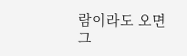람이라도 오면 그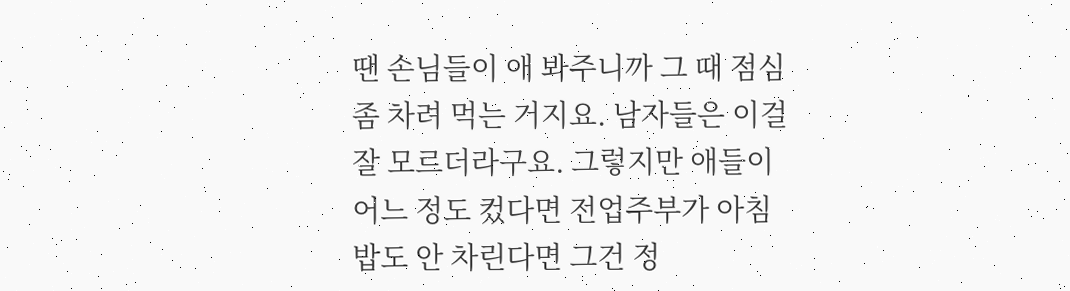땐 손님들이 애 봐주니까 그 때 점심 좀 차려 먹는 거지요. 남자들은 이걸 잘 모르더라구요. 그렇지만 애들이 어느 정도 컸다면 전업주부가 아침밥도 안 차린다면 그건 정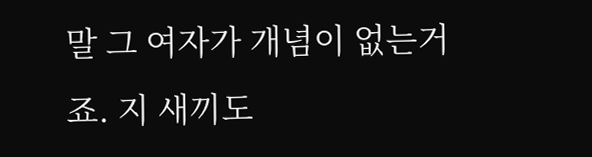말 그 여자가 개념이 없는거죠. 지 새끼도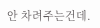안 차려주는건데.